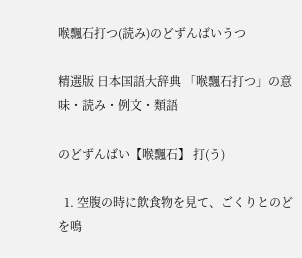喉飄石打つ(読み)のどずんばいうつ

精選版 日本国語大辞典 「喉飄石打つ」の意味・読み・例文・類語

のどずんばい【喉飄石】 打(う)

  1. 空腹の時に飲食物を見て、ごくりとのどを鳴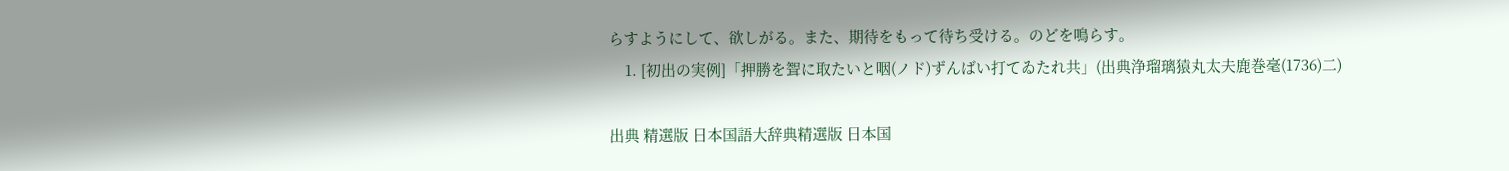らすようにして、欲しがる。また、期待をもって待ち受ける。のどを鳴らす。
    1. [初出の実例]「押勝を聟に取たいと咽(ノド)ずんばい打てゐたれ共」(出典浄瑠璃猿丸太夫鹿巻毫(1736)二)

出典 精選版 日本国語大辞典精選版 日本国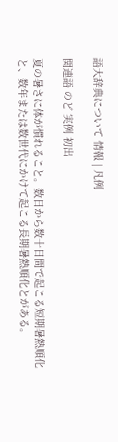語大辞典について 情報 | 凡例

関連語 のど 実例 初出

夏の暑さに体が慣れること。数日から数十日間で起こる短期暑熱順化と、数年または数世代にかけて起こる長期暑熱順化とがある。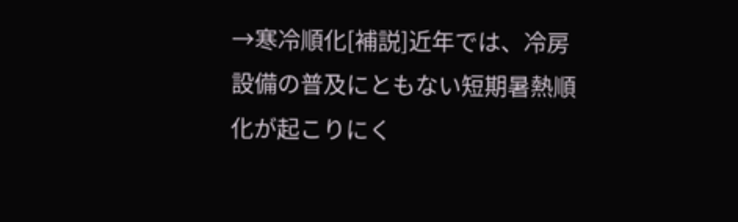→寒冷順化[補説]近年では、冷房設備の普及にともない短期暑熱順化が起こりにく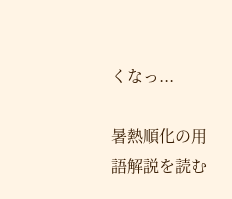くなっ...

暑熱順化の用語解説を読む